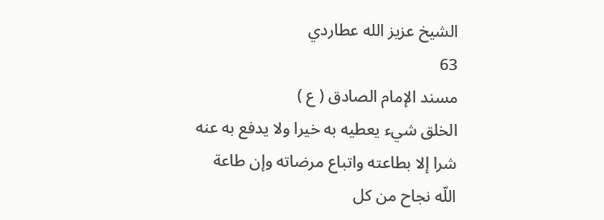الشيخ عزيز الله عطاردي
63
مسند الإمام الصادق ( ع )
الخلق شيء يعطيه به خيرا ولا يدفع به عنه شرا إلا بطاعته واتباع مرضاته وإن طاعة اللّه نجاح من كل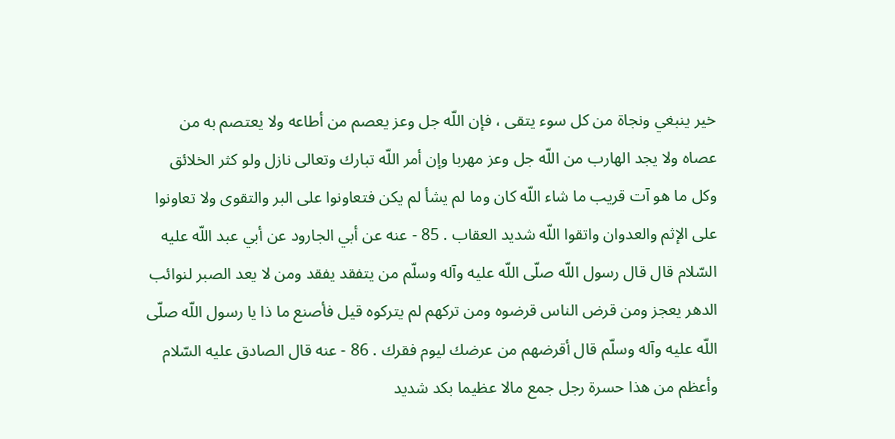خير ينبغي ونجاة من كل سوء يتقى ، فإن اللّه جل وعز يعصم من أطاعه ولا يعتصم به من عصاه ولا يجد الهارب من اللّه جل وعز مهربا وإن أمر اللّه تبارك وتعالى نازل ولو كثر الخلائق وكل ما هو آت قريب ما شاء اللّه كان وما لم يشأ لم يكن فتعاونوا على البر والتقوى ولا تعاونوا على الإثم والعدوان واتقوا اللّه شديد العقاب . 85 - عنه عن أبي الجارود عن أبي عبد اللّه عليه السّلام قال قال رسول اللّه صلّى اللّه عليه وآله وسلّم من يتفقد يفقد ومن لا يعد الصبر لنوائب الدهر يعجز ومن قرض الناس قرضوه ومن تركهم لم يتركوه قيل فأصنع ما ذا يا رسول اللّه صلّى اللّه عليه وآله وسلّم قال أقرضهم من عرضك ليوم فقرك . 86 - عنه قال الصادق عليه السّلام وأعظم من هذا حسرة رجل جمع مالا عظيما بكد شديد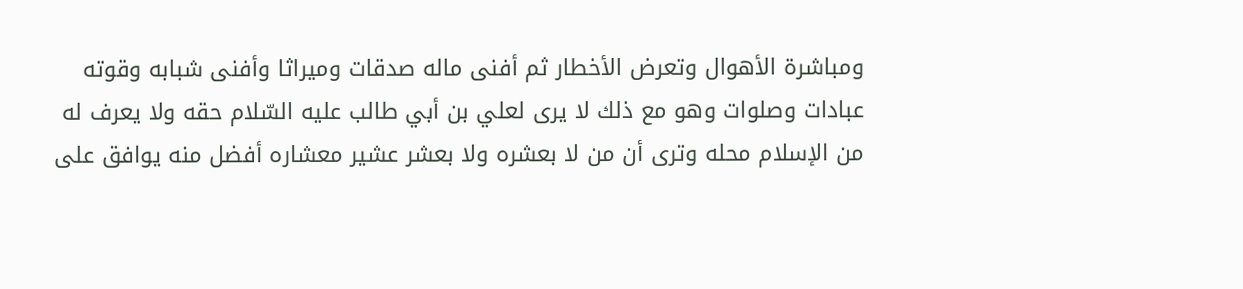ومباشرة الأهوال وتعرض الأخطار ثم أفنى ماله صدقات وميراثا وأفنى شبابه وقوته عبادات وصلوات وهو مع ذلك لا يرى لعلي بن أبي طالب عليه السّلام حقه ولا يعرف له من الإسلام محله وترى أن من لا بعشره ولا بعشر عشير معشاره أفضل منه يوافق على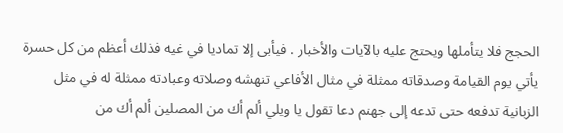الحجج فلا يتأملها ويحتج عليه بالآيات والأخبار . فيأبى إلا تماديا في غيه فذلك أعظم من كل حسرة يأتي يوم القيامة وصدقاته ممثلة في مثال الأفاعي تنهشه وصلاته وعبادته ممثلة له في مثل الزبانية تدفعه حتى تدعه إلى جهنم دعا تقول يا ويلي ألم أك من المصلين ألم أك من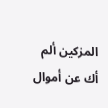المزكين ألم أك عن أموال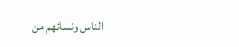الناس ونسائهم من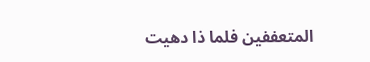المتعففين فلما ذا دهيت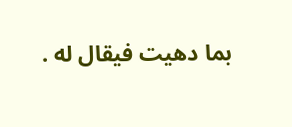بما دهيت فيقال له .